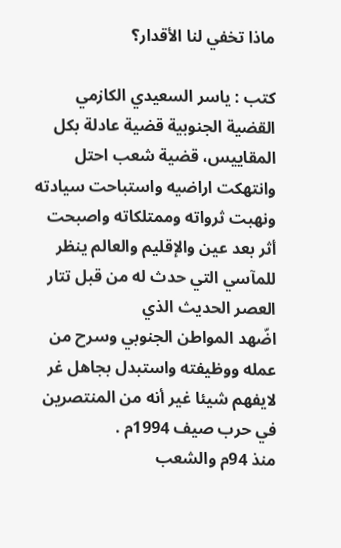ماذا تخفي لنا الأقدار؟

كتب : ياسر السعيدي الكازمي
القضية الجنوبية قضية عادلة بكل المقاييس، قضية شعب احتل وانتهكت اراضيه واستباحت سيادته ونهبت ثرواته وممتلكاته واصبحت أثر بعد عين والإقليم والعالم ينظر للمآسي التي حدث له من قبل تتار العصر الحديث الذي
اضّهد المواطن الجنوبي وسرح من عمله ووظيفته واستبدل بجاهل غر لايفهم شيئا غير أنه من المنتصرين في حرب صيف 1994م .
منذ 94م والشعب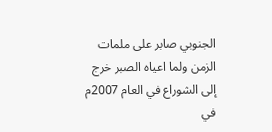الجنوبي صابر على ملمات الزمن ولما اعياه الصبر خرج إلى الشوراع في العام 2007م في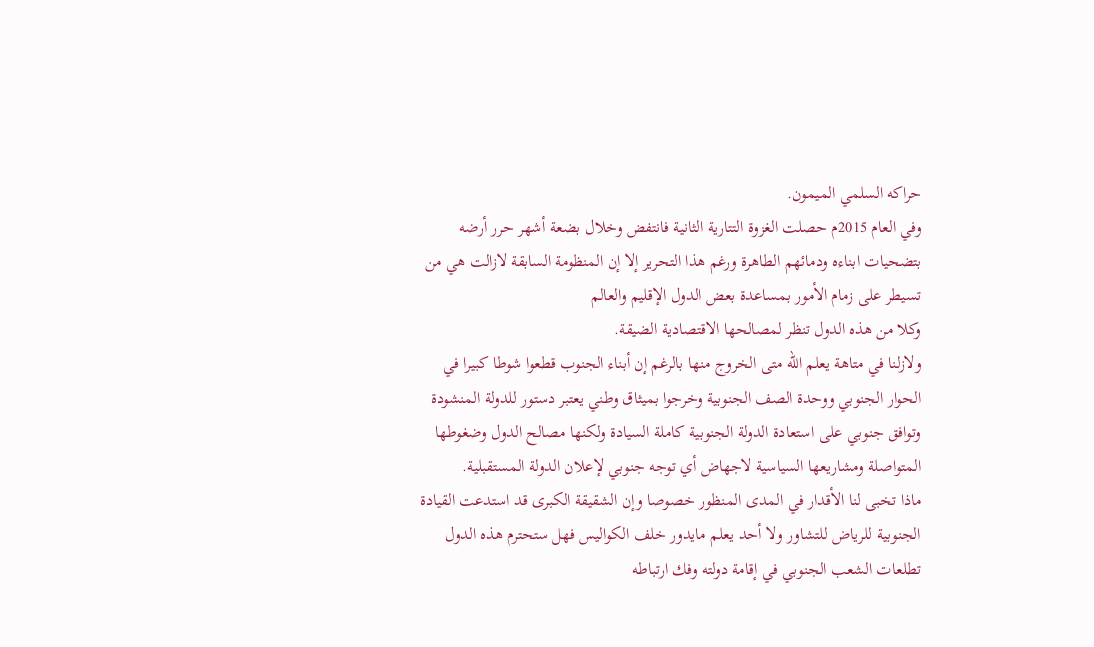حراكه السلمي الميمون.
وفي العام 2015م حصلت الغزوة التتارية الثانية فانتفض وخلال بضعة أشهر حرر أرضه بتضحيات ابناءه ودمائهم الطاهرة ورغم هذا التحرير إلا إن المنظومة السابقة لازالت هي من تسيطر على زمام الأمور بمساعدة بعض الدول الإقليم والعالم
وكلا من هذه الدول تنظر لمصالحها الاقتصادية الضيقة.
ولازلنا في متاهة يعلم الله متى الخروج منها بالرغم إن أبناء الجنوب قطعوا شوطا كبيرا في الحوار الجنوبي ووحدة الصف الجنوبية وخرجوا بميثاق وطني يعتبر دستور للدولة المنشودة وتوافق جنوبي على استعادة الدولة الجنوبية كاملة السيادة ولكنها مصالح الدول وضغوطها المتواصلة ومشاريعها السياسية لاجهاض أي توجه جنوبي لإعلان الدولة المستقبلية.
ماذا تخبى لنا الأقدار في المدى المنظور خصوصا وإن الشقيقة الكبرى قد استدعت القيادة الجنوبية للرياض للتشاور ولا أحد يعلم مايدور خلف الكواليس فهل ستحترم هذه الدول تطلعات الشعب الجنوبي في إقامة دولته وفك ارتباطه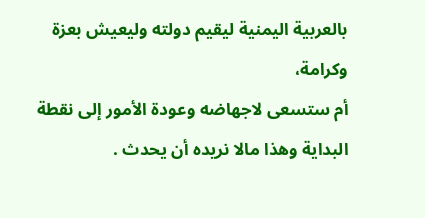بالعربية اليمنية ليقيم دولته وليعيش بعزة وكرامة،
أم ستسعى لاجهاضه وعودة الأمور إلى نقطة البداية وهذا مالا نريده أن يحدث .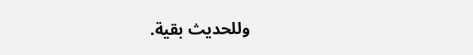وللحديث بقية.